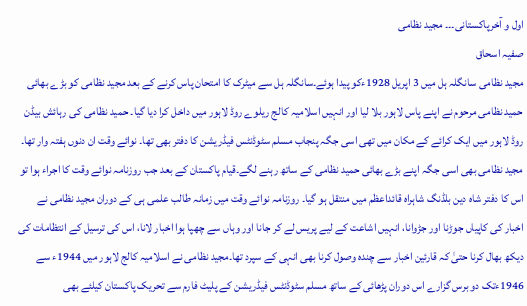اول و آخرپاکستانی۔۔۔ مجید نظامی
صفیہ اسحاق
مجید نظامی سانگلہ ہل میں 3 اپریل 1928ءکو پیدا ہوئے۔سانگلہ ہل سے میٹرک کا امتحان پاس کرنے کے بعد مجید نظامی کو بڑے بھائی حمید نظامی مرحوم نے اپنے پاس لاہور بلا لیا اور انہیں اسلامیہ کالج ریلوے روڈ لاہور میں داخل کرا دیا گیا۔ حمید نظامی کی رہائش بیڈن روڈ لاہور میں ایک کرائے کے مکان میں تھی اسی جگہ پنجاب مسلم سٹوڈنٹس فیڈریشن کا دفتر بھی تھا۔ نوائے وقت ان دنوں ہفتہ وار تھا۔ مجید نظامی بھی اسی جگہ اپنے بڑے بھائی حمید نظامی کے ساتھ رہنے لگے۔قیام پاکستان کے بعد جب روزنامہ نوائے وقت کا اجراء ہوا تو اس کا دفتر شاہ دین بلڈنگ شاہراہ قائداعظم میں منتقل ہو گیا۔ روزنامہ نوائے وقت میں زمانہ طالب علمی ہی کے دوران مجید نظامی نے اخبار کی کاپیاں جوڑنا اور جڑوانا، انہیں اشاعت کے لیے پریس لے کر جانا اور وہاں سے چھپا ہوا اخبار لانا، اس کی ترسیل کے انتظامات کی دیکھ بھال کرنا حتیٰ کہ قارئین اخبار سے چندہ وصول کرنا بھی انہی کے سپرد تھا۔مجید نظامی نے اسلامیہ کالج لاہور میں 1944ء سے 1946ءتک دو برس گزارے اس دوران پڑھائی کے ساتھ مسلم سٹوڈنٹس فیڈریشن کے پلیٹ فارم سے تحریک پاکستان کیلئے بھی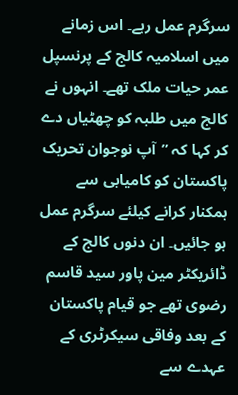سرگرم عمل رہے۔ اس زمانے میں اسلامیہ کالج کے پرنسپل عمر حیات ملک تھے۔ انہوں نے کالج میں طلبہ کو چھٹیاں دے کر کہا کہ ”آپ نوجوان تحریک پاکستان کو کامیابی سے ہمکنار کرانے کیلئے سرگرم عمل ہو جائیں۔ ان دنوں کالج کے ڈائریکٹر مین پاور سید قاسم رضوی تھے جو قیام پاکستان کے بعد وفاقی سیکرٹری کے عہدے سے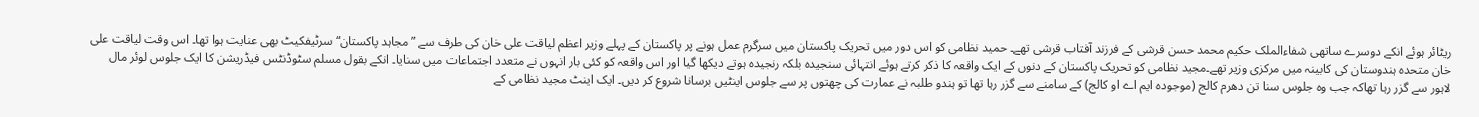ریٹائر ہوئے انکے دوسرے ساتھی شفاءالملک حکیم محمد حسن قرشی کے فرزند آفتاب قرشی تھے۔ حمید نظامی کو اس دور میں تحریک پاکستان میں سرگرم عمل ہونے پر پاکستان کے پہلے وزیر اعظم لیاقت علی خان کی طرف سے ”مجاہد پاکستان“ سرٹیفکیٹ بھی عنایت ہوا تھا۔ اس وقت لیاقت علی خان متحدہ ہندوستان کی کابینہ میں مرکزی وزیر تھے۔مجید نظامی کو تحریک پاکستان کے دنوں کے ایک واقعہ کا ذکر کرتے ہوئے انتہائی سنجیدہ بلکہ رنجیدہ ہوتے دیکھا گیا اور اس واقعہ کو کئی بار انہوں نے متعدد اجتماعات میں سنایا۔ انکے بقول مسلم سٹوڈنٹس فیڈریشن کا ایک جلوس لوئر مال لاہور سے گزر رہا تھاکہ جب وہ جلوس سنا تن دھرم کالج (موجودہ ایم اے او کالج) کے سامنے سے گزر رہا تھا تو ہندو طلبہ نے عمارت کی چھتوں پر سے جلوس اینٹیں برسانا شروع کر دیں۔ ایک اینٹ مجید نظامی کے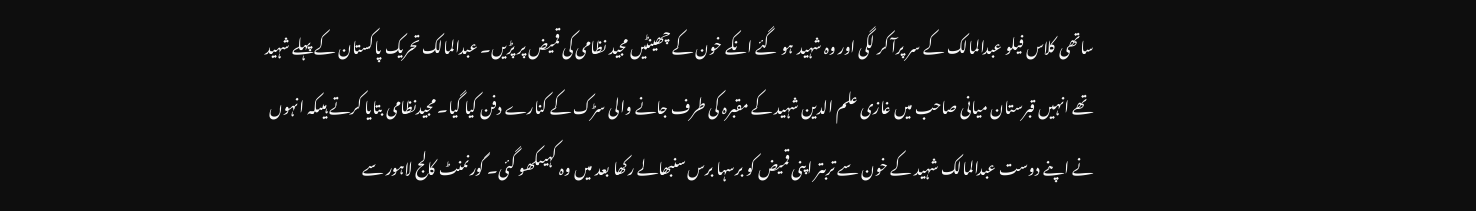ساتھی کلاس فیلو عبدالمالک کے سر پرآ کر لگی اور وہ شہید ہو گئے انکے خون کے چھینٹیں مجید نظامی کی قمیض پر پڑیں۔ عبدالمالک تحریک پاکستان کے پہلے شہید تھے انہیں قبرستان میانی صاحب میں غازی علم الدین شہید کے مقبرہ کی طرف جانے والی سڑک کے کنارے دفن کیا گیا۔ مجیدنظامی بتایا کرتے ہیںکہ انہوں نے اپنے دوست عبدالمالک شہید کے خون سے تربتر اپنی قمیض کو برسہا برس سنبھالے رکھا بعد میں وہ کہیںکھو گئی۔ گورنمنٹ کالج لاہور سے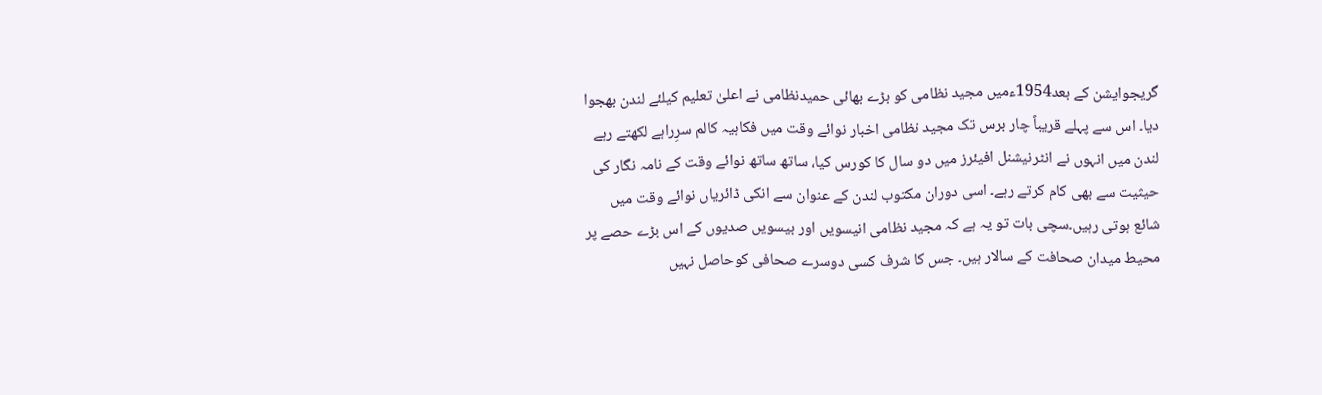گریجوایشن کے بعد1954ءمیں مجید نظامی کو بڑے بھائی حمیدنظامی نے اعلیٰ تعلیم کیلئے لندن بھجوا دیا۔ اس سے پہلے قریباً چار برس تک مجید نظامی اخبار نوائے وقت میں فکاہیہ کالم سرِراہے لکھتے رہے لندن میں انہوں نے انٹرنیشنل افیئرز میں دو سال کا کورس کیا، ساتھ ساتھ نوائے وقت کے نامہ نگار کی حیثیت سے بھی کام کرتے رہے۔ اسی دوران مکتوب لندن کے عنوان سے انکی ڈائریاں نوائے وقت میں شائع ہوتی رہیں۔سچی بات تو یہ ہے کہ مجید نظامی انیسویں اور بیسویں صدیوں کے اس بڑے حصے پر محیط میدان صحافت کے سالار ہیں۔ جس کا شرف کسی دوسرے صحافی کوحاصل نہیں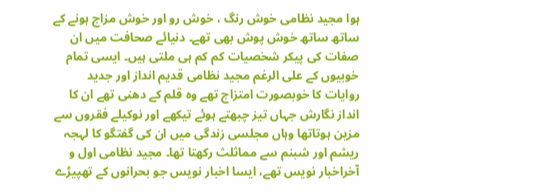ہوا مجید نظامی خوش رنگ ، خوش رو اور خوش مزاج ہونے کے ساتھ ساتھ خوش پوش بھی تھے۔ دنیائے صحافت میں ان صفات کی پیکر شخصیات کم کم ہی ملتی ہیں۔ ایسی تمام خوبیوں کے علی الرغم مجید نظامی قدیم انداز اور جدید روایات کا خوبصورت امتزاج تھے وہ قلم کے دھنی تھے ان کا انداز نگارش جہاں تیز چبھتے ہوئے تیکھے اور نوکیلے فقروں سے مزین ہوتاتھا وہاں مجلسی زندگی میں ان کی گفتگو کا لہجہ ریشم اور شبنم سے مماثلث رکھتا تھا۔ مجید نظامی اول و آخراخبار نویس تھے، ایسا اخبار نویس جو بحرانوں کے تھپیڑے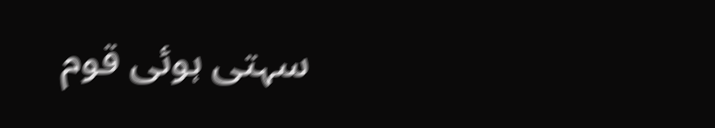سہتی ہوئی قوم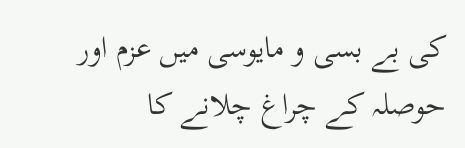کی بے بسی و مایوسی میں عزم اور حوصلہ کے چراغ چلانے کا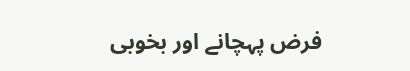فرض پہچانے اور بخوبی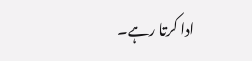ادا کرتا رہے۔